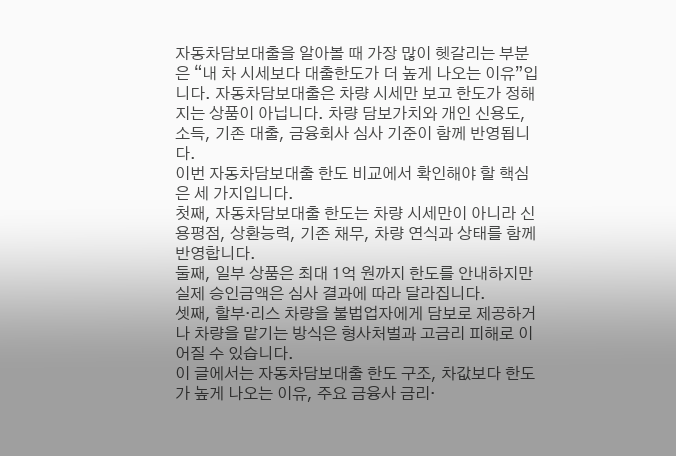자동차담보대출을 알아볼 때 가장 많이 헷갈리는 부분은 “내 차 시세보다 대출한도가 더 높게 나오는 이유”입니다. 자동차담보대출은 차량 시세만 보고 한도가 정해지는 상품이 아닙니다. 차량 담보가치와 개인 신용도, 소득, 기존 대출, 금융회사 심사 기준이 함께 반영됩니다.
이번 자동차담보대출 한도 비교에서 확인해야 할 핵심은 세 가지입니다.
첫째, 자동차담보대출 한도는 차량 시세만이 아니라 신용평점, 상환능력, 기존 채무, 차량 연식과 상태를 함께 반영합니다.
둘째, 일부 상품은 최대 1억 원까지 한도를 안내하지만 실제 승인금액은 심사 결과에 따라 달라집니다.
셋째, 할부·리스 차량을 불법업자에게 담보로 제공하거나 차량을 맡기는 방식은 형사처벌과 고금리 피해로 이어질 수 있습니다.
이 글에서는 자동차담보대출 한도 구조, 차값보다 한도가 높게 나오는 이유, 주요 금융사 금리·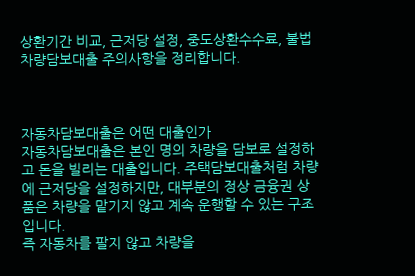상환기간 비교, 근저당 설정, 중도상환수수료, 불법 차량담보대출 주의사항을 정리합니다.



자동차담보대출은 어떤 대출인가
자동차담보대출은 본인 명의 차량을 담보로 설정하고 돈을 빌리는 대출입니다. 주택담보대출처럼 차량에 근저당을 설정하지만, 대부분의 정상 금융권 상품은 차량을 맡기지 않고 계속 운행할 수 있는 구조입니다.
즉 자동차를 팔지 않고 차량을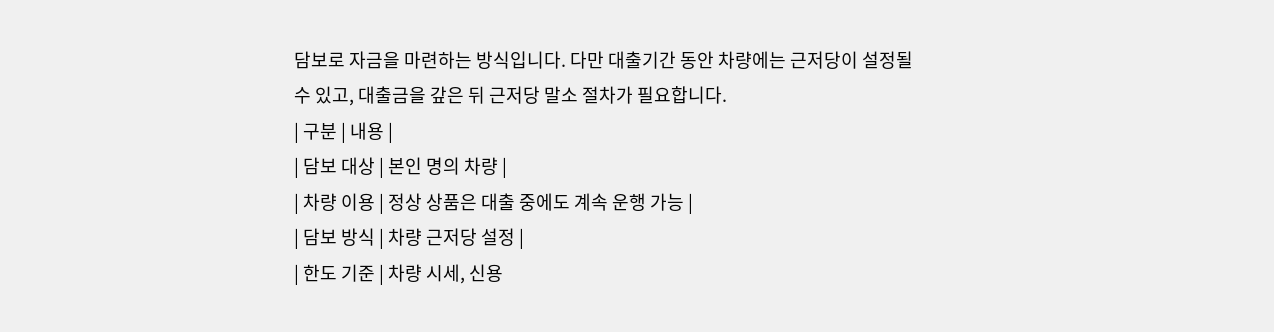담보로 자금을 마련하는 방식입니다. 다만 대출기간 동안 차량에는 근저당이 설정될 수 있고, 대출금을 갚은 뒤 근저당 말소 절차가 필요합니다.
| 구분 | 내용 |
| 담보 대상 | 본인 명의 차량 |
| 차량 이용 | 정상 상품은 대출 중에도 계속 운행 가능 |
| 담보 방식 | 차량 근저당 설정 |
| 한도 기준 | 차량 시세, 신용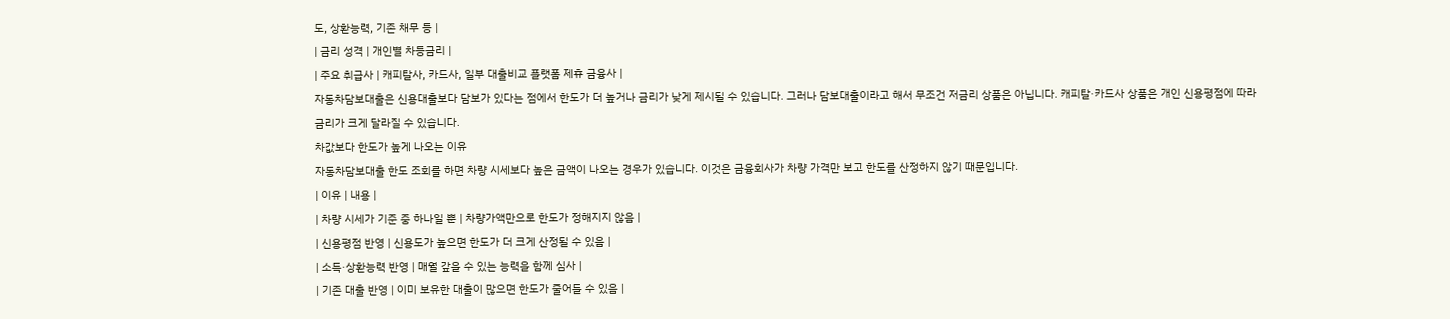도, 상환능력, 기존 채무 등 |
| 금리 성격 | 개인별 차등금리 |
| 주요 취급사 | 캐피탈사, 카드사, 일부 대출비교 플랫폼 제휴 금융사 |
자동차담보대출은 신용대출보다 담보가 있다는 점에서 한도가 더 높거나 금리가 낮게 제시될 수 있습니다. 그러나 담보대출이라고 해서 무조건 저금리 상품은 아닙니다. 캐피탈·카드사 상품은 개인 신용평점에 따라 금리가 크게 달라질 수 있습니다.
차값보다 한도가 높게 나오는 이유
자동차담보대출 한도 조회를 하면 차량 시세보다 높은 금액이 나오는 경우가 있습니다. 이것은 금융회사가 차량 가격만 보고 한도를 산정하지 않기 때문입니다.
| 이유 | 내용 |
| 차량 시세가 기준 중 하나일 뿐 | 차량가액만으로 한도가 정해지지 않음 |
| 신용평점 반영 | 신용도가 높으면 한도가 더 크게 산정될 수 있음 |
| 소득·상환능력 반영 | 매월 갚을 수 있는 능력을 함께 심사 |
| 기존 대출 반영 | 이미 보유한 대출이 많으면 한도가 줄어들 수 있음 |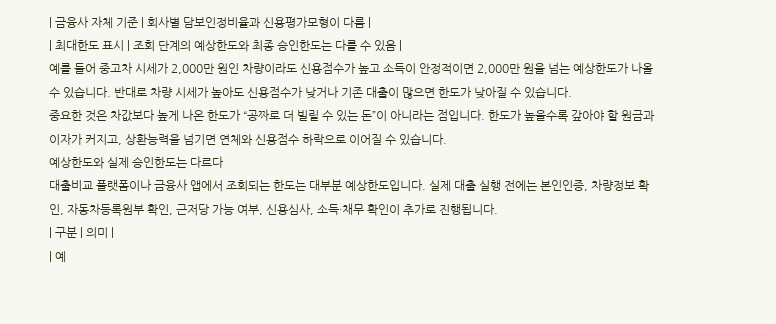| 금융사 자체 기준 | 회사별 담보인정비율과 신용평가모형이 다름 |
| 최대한도 표시 | 조회 단계의 예상한도와 최종 승인한도는 다를 수 있음 |
예를 들어 중고차 시세가 2,000만 원인 차량이라도 신용점수가 높고 소득이 안정적이면 2,000만 원을 넘는 예상한도가 나올 수 있습니다. 반대로 차량 시세가 높아도 신용점수가 낮거나 기존 대출이 많으면 한도가 낮아질 수 있습니다.
중요한 것은 차값보다 높게 나온 한도가 “공짜로 더 빌릴 수 있는 돈”이 아니라는 점입니다. 한도가 높을수록 갚아야 할 원금과 이자가 커지고, 상환능력을 넘기면 연체와 신용점수 하락으로 이어질 수 있습니다.
예상한도와 실제 승인한도는 다르다
대출비교 플랫폼이나 금융사 앱에서 조회되는 한도는 대부분 예상한도입니다. 실제 대출 실행 전에는 본인인증, 차량정보 확인, 자동차등록원부 확인, 근저당 가능 여부, 신용심사, 소득·채무 확인이 추가로 진행됩니다.
| 구분 | 의미 |
| 예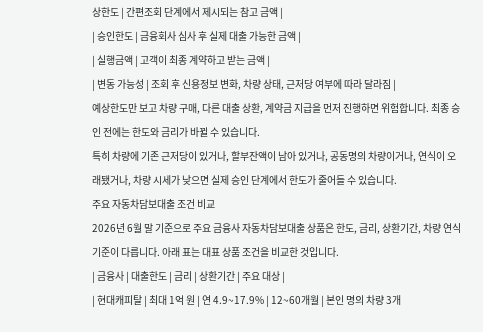상한도 | 간편조회 단계에서 제시되는 참고 금액 |
| 승인한도 | 금융회사 심사 후 실제 대출 가능한 금액 |
| 실행금액 | 고객이 최종 계약하고 받는 금액 |
| 변동 가능성 | 조회 후 신용정보 변화, 차량 상태, 근저당 여부에 따라 달라짐 |
예상한도만 보고 차량 구매, 다른 대출 상환, 계약금 지급을 먼저 진행하면 위험합니다. 최종 승인 전에는 한도와 금리가 바뀔 수 있습니다.
특히 차량에 기존 근저당이 있거나, 할부잔액이 남아 있거나, 공동명의 차량이거나, 연식이 오래됐거나, 차량 시세가 낮으면 실제 승인 단계에서 한도가 줄어들 수 있습니다.
주요 자동차담보대출 조건 비교
2026년 6월 말 기준으로 주요 금융사 자동차담보대출 상품은 한도, 금리, 상환기간, 차량 연식 기준이 다릅니다. 아래 표는 대표 상품 조건을 비교한 것입니다.
| 금융사 | 대출한도 | 금리 | 상환기간 | 주요 대상 |
| 현대캐피탈 | 최대 1억 원 | 연 4.9~17.9% | 12~60개월 | 본인 명의 차량 3개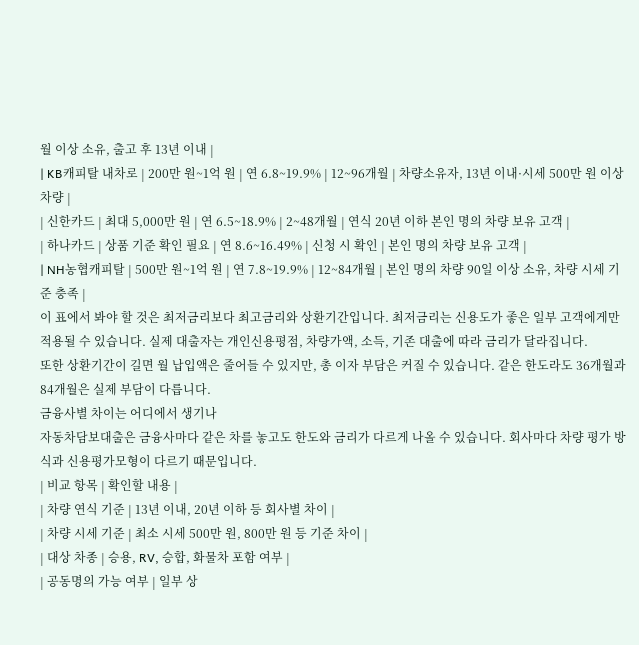월 이상 소유, 출고 후 13년 이내 |
| KB캐피탈 내차로 | 200만 원~1억 원 | 연 6.8~19.9% | 12~96개월 | 차량소유자, 13년 이내·시세 500만 원 이상 차량 |
| 신한카드 | 최대 5,000만 원 | 연 6.5~18.9% | 2~48개월 | 연식 20년 이하 본인 명의 차량 보유 고객 |
| 하나카드 | 상품 기준 확인 필요 | 연 8.6~16.49% | 신청 시 확인 | 본인 명의 차량 보유 고객 |
| NH농협캐피탈 | 500만 원~1억 원 | 연 7.8~19.9% | 12~84개월 | 본인 명의 차량 90일 이상 소유, 차량 시세 기준 충족 |
이 표에서 봐야 할 것은 최저금리보다 최고금리와 상환기간입니다. 최저금리는 신용도가 좋은 일부 고객에게만 적용될 수 있습니다. 실제 대출자는 개인신용평점, 차량가액, 소득, 기존 대출에 따라 금리가 달라집니다.
또한 상환기간이 길면 월 납입액은 줄어들 수 있지만, 총 이자 부담은 커질 수 있습니다. 같은 한도라도 36개월과 84개월은 실제 부담이 다릅니다.
금융사별 차이는 어디에서 생기나
자동차담보대출은 금융사마다 같은 차를 놓고도 한도와 금리가 다르게 나올 수 있습니다. 회사마다 차량 평가 방식과 신용평가모형이 다르기 때문입니다.
| 비교 항목 | 확인할 내용 |
| 차량 연식 기준 | 13년 이내, 20년 이하 등 회사별 차이 |
| 차량 시세 기준 | 최소 시세 500만 원, 800만 원 등 기준 차이 |
| 대상 차종 | 승용, RV, 승합, 화물차 포함 여부 |
| 공동명의 가능 여부 | 일부 상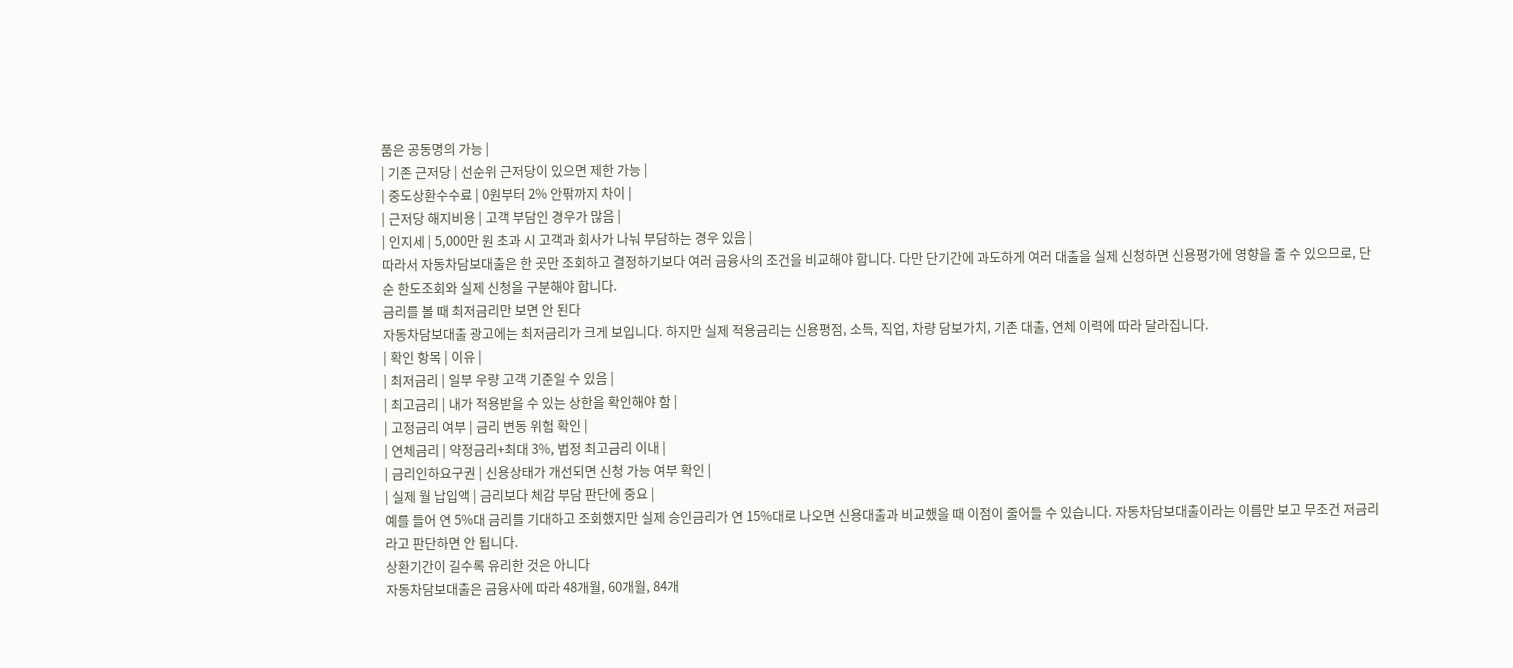품은 공동명의 가능 |
| 기존 근저당 | 선순위 근저당이 있으면 제한 가능 |
| 중도상환수수료 | 0원부터 2% 안팎까지 차이 |
| 근저당 해지비용 | 고객 부담인 경우가 많음 |
| 인지세 | 5,000만 원 초과 시 고객과 회사가 나눠 부담하는 경우 있음 |
따라서 자동차담보대출은 한 곳만 조회하고 결정하기보다 여러 금융사의 조건을 비교해야 합니다. 다만 단기간에 과도하게 여러 대출을 실제 신청하면 신용평가에 영향을 줄 수 있으므로, 단순 한도조회와 실제 신청을 구분해야 합니다.
금리를 볼 때 최저금리만 보면 안 된다
자동차담보대출 광고에는 최저금리가 크게 보입니다. 하지만 실제 적용금리는 신용평점, 소득, 직업, 차량 담보가치, 기존 대출, 연체 이력에 따라 달라집니다.
| 확인 항목 | 이유 |
| 최저금리 | 일부 우량 고객 기준일 수 있음 |
| 최고금리 | 내가 적용받을 수 있는 상한을 확인해야 함 |
| 고정금리 여부 | 금리 변동 위험 확인 |
| 연체금리 | 약정금리+최대 3%, 법정 최고금리 이내 |
| 금리인하요구권 | 신용상태가 개선되면 신청 가능 여부 확인 |
| 실제 월 납입액 | 금리보다 체감 부담 판단에 중요 |
예를 들어 연 5%대 금리를 기대하고 조회했지만 실제 승인금리가 연 15%대로 나오면 신용대출과 비교했을 때 이점이 줄어들 수 있습니다. 자동차담보대출이라는 이름만 보고 무조건 저금리라고 판단하면 안 됩니다.
상환기간이 길수록 유리한 것은 아니다
자동차담보대출은 금융사에 따라 48개월, 60개월, 84개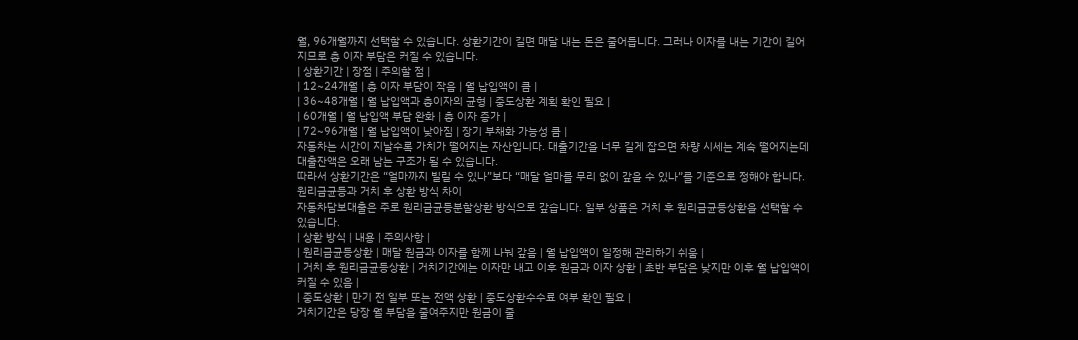월, 96개월까지 선택할 수 있습니다. 상환기간이 길면 매달 내는 돈은 줄어듭니다. 그러나 이자를 내는 기간이 길어지므로 총 이자 부담은 커질 수 있습니다.
| 상환기간 | 장점 | 주의할 점 |
| 12~24개월 | 총 이자 부담이 작음 | 월 납입액이 큼 |
| 36~48개월 | 월 납입액과 총이자의 균형 | 중도상환 계획 확인 필요 |
| 60개월 | 월 납입액 부담 완화 | 총 이자 증가 |
| 72~96개월 | 월 납입액이 낮아짐 | 장기 부채화 가능성 큼 |
자동차는 시간이 지날수록 가치가 떨어지는 자산입니다. 대출기간을 너무 길게 잡으면 차량 시세는 계속 떨어지는데 대출잔액은 오래 남는 구조가 될 수 있습니다.
따라서 상환기간은 “얼마까지 빌릴 수 있나”보다 “매달 얼마를 무리 없이 갚을 수 있나”를 기준으로 정해야 합니다.
원리금균등과 거치 후 상환 방식 차이
자동차담보대출은 주로 원리금균등분할상환 방식으로 갚습니다. 일부 상품은 거치 후 원리금균등상환을 선택할 수 있습니다.
| 상환 방식 | 내용 | 주의사항 |
| 원리금균등상환 | 매달 원금과 이자를 함께 나눠 갚음 | 월 납입액이 일정해 관리하기 쉬움 |
| 거치 후 원리금균등상환 | 거치기간에는 이자만 내고 이후 원금과 이자 상환 | 초반 부담은 낮지만 이후 월 납입액이 커질 수 있음 |
| 중도상환 | 만기 전 일부 또는 전액 상환 | 중도상환수수료 여부 확인 필요 |
거치기간은 당장 월 부담을 줄여주지만 원금이 줄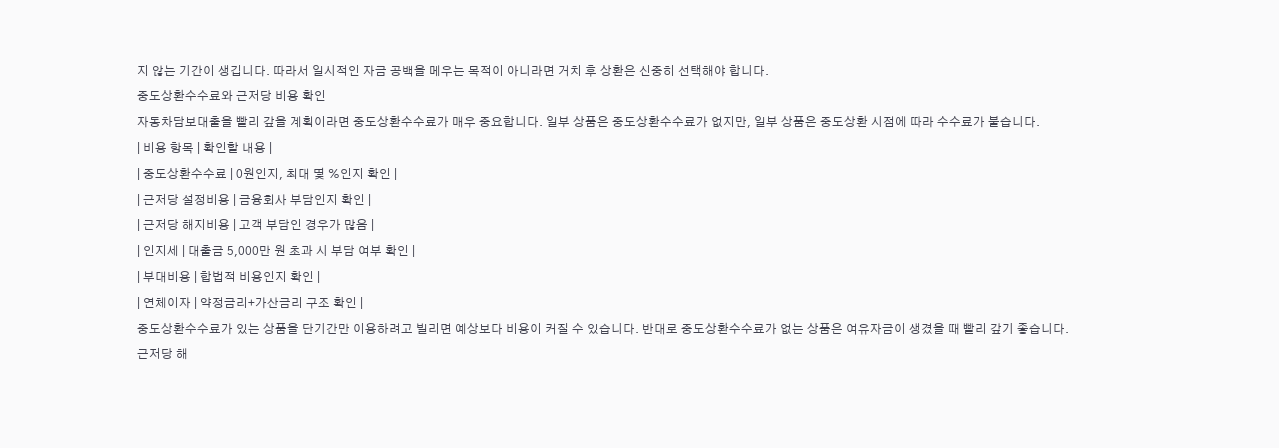지 않는 기간이 생깁니다. 따라서 일시적인 자금 공백을 메우는 목적이 아니라면 거치 후 상환은 신중히 선택해야 합니다.
중도상환수수료와 근저당 비용 확인
자동차담보대출을 빨리 갚을 계획이라면 중도상환수수료가 매우 중요합니다. 일부 상품은 중도상환수수료가 없지만, 일부 상품은 중도상환 시점에 따라 수수료가 붙습니다.
| 비용 항목 | 확인할 내용 |
| 중도상환수수료 | 0원인지, 최대 몇 %인지 확인 |
| 근저당 설정비용 | 금융회사 부담인지 확인 |
| 근저당 해지비용 | 고객 부담인 경우가 많음 |
| 인지세 | 대출금 5,000만 원 초과 시 부담 여부 확인 |
| 부대비용 | 합법적 비용인지 확인 |
| 연체이자 | 약정금리+가산금리 구조 확인 |
중도상환수수료가 있는 상품을 단기간만 이용하려고 빌리면 예상보다 비용이 커질 수 있습니다. 반대로 중도상환수수료가 없는 상품은 여유자금이 생겼을 때 빨리 갚기 좋습니다.
근저당 해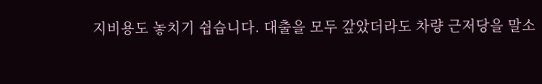지비용도 놓치기 쉽습니다. 대출을 모두 갚았더라도 차량 근저당을 말소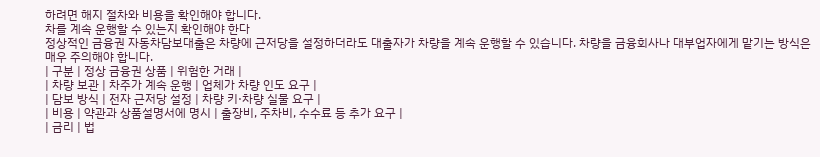하려면 해지 절차와 비용을 확인해야 합니다.
차를 계속 운행할 수 있는지 확인해야 한다
정상적인 금융권 자동차담보대출은 차량에 근저당을 설정하더라도 대출자가 차량을 계속 운행할 수 있습니다. 차량을 금융회사나 대부업자에게 맡기는 방식은 매우 주의해야 합니다.
| 구분 | 정상 금융권 상품 | 위험한 거래 |
| 차량 보관 | 차주가 계속 운행 | 업체가 차량 인도 요구 |
| 담보 방식 | 전자 근저당 설정 | 차량 키·차량 실물 요구 |
| 비용 | 약관과 상품설명서에 명시 | 출장비, 주차비, 수수료 등 추가 요구 |
| 금리 | 법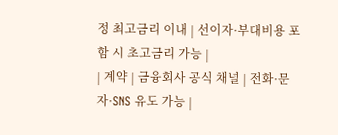정 최고금리 이내 | 선이자·부대비용 포함 시 초고금리 가능 |
| 계약 | 금융회사 공식 채널 | 전화·문자·SNS 유도 가능 |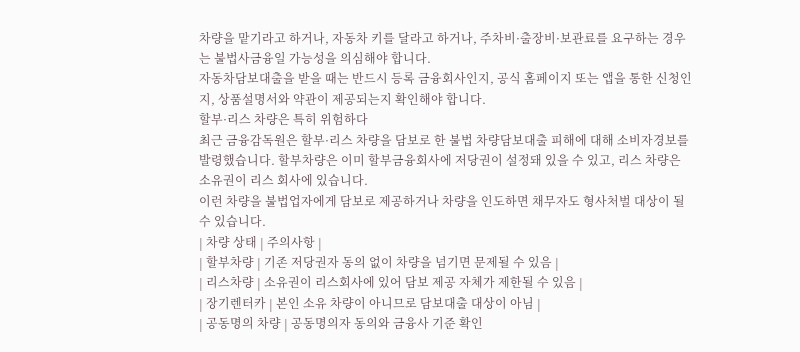차량을 맡기라고 하거나, 자동차 키를 달라고 하거나, 주차비·출장비·보관료를 요구하는 경우는 불법사금융일 가능성을 의심해야 합니다.
자동차담보대출을 받을 때는 반드시 등록 금융회사인지, 공식 홈페이지 또는 앱을 통한 신청인지, 상품설명서와 약관이 제공되는지 확인해야 합니다.
할부·리스 차량은 특히 위험하다
최근 금융감독원은 할부·리스 차량을 담보로 한 불법 차량담보대출 피해에 대해 소비자경보를 발령했습니다. 할부차량은 이미 할부금융회사에 저당권이 설정돼 있을 수 있고, 리스 차량은 소유권이 리스 회사에 있습니다.
이런 차량을 불법업자에게 담보로 제공하거나 차량을 인도하면 채무자도 형사처벌 대상이 될 수 있습니다.
| 차량 상태 | 주의사항 |
| 할부차량 | 기존 저당권자 동의 없이 차량을 넘기면 문제될 수 있음 |
| 리스차량 | 소유권이 리스회사에 있어 담보 제공 자체가 제한될 수 있음 |
| 장기렌터카 | 본인 소유 차량이 아니므로 담보대출 대상이 아님 |
| 공동명의 차량 | 공동명의자 동의와 금융사 기준 확인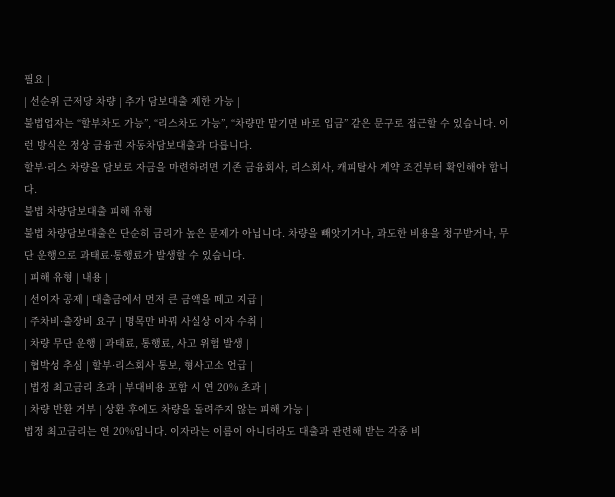필요 |
| 선순위 근저당 차량 | 추가 담보대출 제한 가능 |
불법업자는 “할부차도 가능”, “리스차도 가능”, “차량만 맡기면 바로 입금” 같은 문구로 접근할 수 있습니다. 이런 방식은 정상 금융권 자동차담보대출과 다릅니다.
할부·리스 차량을 담보로 자금을 마련하려면 기존 금융회사, 리스회사, 캐피탈사 계약 조건부터 확인해야 합니다.
불법 차량담보대출 피해 유형
불법 차량담보대출은 단순히 금리가 높은 문제가 아닙니다. 차량을 빼앗기거나, 과도한 비용을 청구받거나, 무단 운행으로 과태료·통행료가 발생할 수 있습니다.
| 피해 유형 | 내용 |
| 선이자 공제 | 대출금에서 먼저 큰 금액을 떼고 지급 |
| 주차비·출장비 요구 | 명목만 바꿔 사실상 이자 수취 |
| 차량 무단 운행 | 과태료, 통행료, 사고 위험 발생 |
| 협박성 추심 | 할부·리스회사 통보, 형사고소 언급 |
| 법정 최고금리 초과 | 부대비용 포함 시 연 20% 초과 |
| 차량 반환 거부 | 상환 후에도 차량을 돌려주지 않는 피해 가능 |
법정 최고금리는 연 20%입니다. 이자라는 이름이 아니더라도 대출과 관련해 받는 각종 비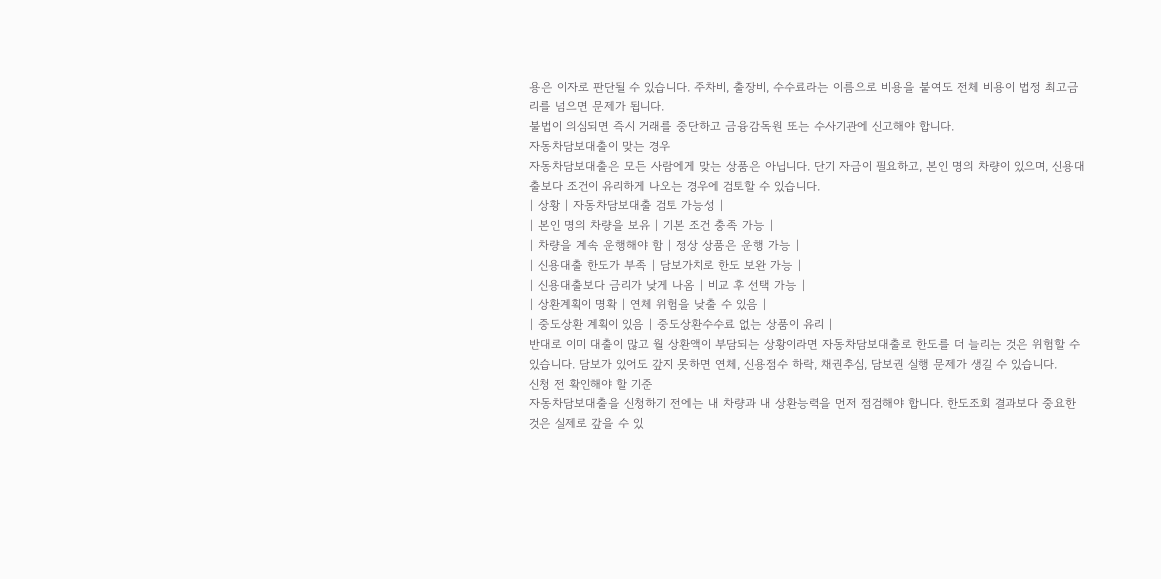용은 이자로 판단될 수 있습니다. 주차비, 출장비, 수수료라는 이름으로 비용을 붙여도 전체 비용이 법정 최고금리를 넘으면 문제가 됩니다.
불법이 의심되면 즉시 거래를 중단하고 금융감독원 또는 수사기관에 신고해야 합니다.
자동차담보대출이 맞는 경우
자동차담보대출은 모든 사람에게 맞는 상품은 아닙니다. 단기 자금이 필요하고, 본인 명의 차량이 있으며, 신용대출보다 조건이 유리하게 나오는 경우에 검토할 수 있습니다.
| 상황 | 자동차담보대출 검토 가능성 |
| 본인 명의 차량을 보유 | 기본 조건 충족 가능 |
| 차량을 계속 운행해야 함 | 정상 상품은 운행 가능 |
| 신용대출 한도가 부족 | 담보가치로 한도 보완 가능 |
| 신용대출보다 금리가 낮게 나옴 | 비교 후 선택 가능 |
| 상환계획이 명확 | 연체 위험을 낮출 수 있음 |
| 중도상환 계획이 있음 | 중도상환수수료 없는 상품이 유리 |
반대로 이미 대출이 많고 월 상환액이 부담되는 상황이라면 자동차담보대출로 한도를 더 늘리는 것은 위험할 수 있습니다. 담보가 있어도 갚지 못하면 연체, 신용점수 하락, 채권추심, 담보권 실행 문제가 생길 수 있습니다.
신청 전 확인해야 할 기준
자동차담보대출을 신청하기 전에는 내 차량과 내 상환능력을 먼저 점검해야 합니다. 한도조회 결과보다 중요한 것은 실제로 갚을 수 있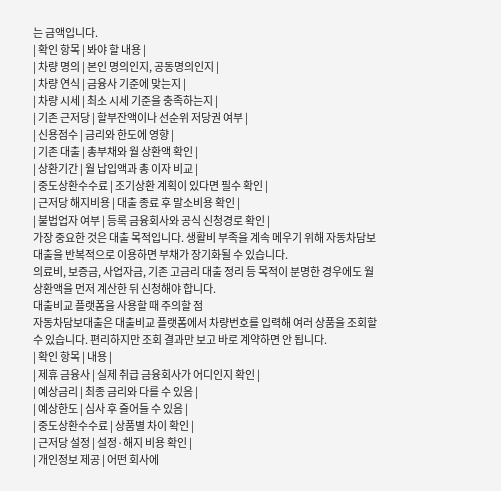는 금액입니다.
| 확인 항목 | 봐야 할 내용 |
| 차량 명의 | 본인 명의인지, 공동명의인지 |
| 차량 연식 | 금융사 기준에 맞는지 |
| 차량 시세 | 최소 시세 기준을 충족하는지 |
| 기존 근저당 | 할부잔액이나 선순위 저당권 여부 |
| 신용점수 | 금리와 한도에 영향 |
| 기존 대출 | 총부채와 월 상환액 확인 |
| 상환기간 | 월 납입액과 총 이자 비교 |
| 중도상환수수료 | 조기상환 계획이 있다면 필수 확인 |
| 근저당 해지비용 | 대출 종료 후 말소비용 확인 |
| 불법업자 여부 | 등록 금융회사와 공식 신청경로 확인 |
가장 중요한 것은 대출 목적입니다. 생활비 부족을 계속 메우기 위해 자동차담보대출을 반복적으로 이용하면 부채가 장기화될 수 있습니다.
의료비, 보증금, 사업자금, 기존 고금리 대출 정리 등 목적이 분명한 경우에도 월 상환액을 먼저 계산한 뒤 신청해야 합니다.
대출비교 플랫폼을 사용할 때 주의할 점
자동차담보대출은 대출비교 플랫폼에서 차량번호를 입력해 여러 상품을 조회할 수 있습니다. 편리하지만 조회 결과만 보고 바로 계약하면 안 됩니다.
| 확인 항목 | 내용 |
| 제휴 금융사 | 실제 취급 금융회사가 어디인지 확인 |
| 예상금리 | 최종 금리와 다를 수 있음 |
| 예상한도 | 심사 후 줄어들 수 있음 |
| 중도상환수수료 | 상품별 차이 확인 |
| 근저당 설정 | 설정·해지 비용 확인 |
| 개인정보 제공 | 어떤 회사에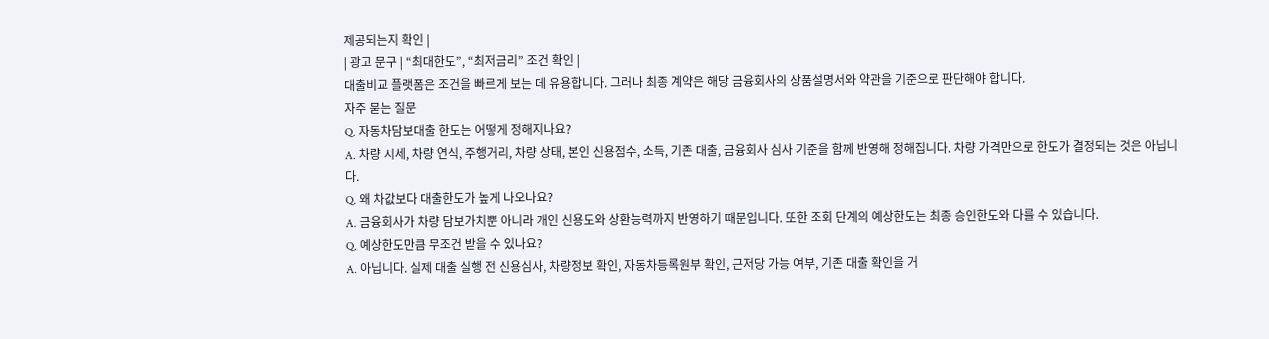제공되는지 확인 |
| 광고 문구 | “최대한도”, “최저금리” 조건 확인 |
대출비교 플랫폼은 조건을 빠르게 보는 데 유용합니다. 그러나 최종 계약은 해당 금융회사의 상품설명서와 약관을 기준으로 판단해야 합니다.
자주 묻는 질문
Q. 자동차담보대출 한도는 어떻게 정해지나요?
A. 차량 시세, 차량 연식, 주행거리, 차량 상태, 본인 신용점수, 소득, 기존 대출, 금융회사 심사 기준을 함께 반영해 정해집니다. 차량 가격만으로 한도가 결정되는 것은 아닙니다.
Q. 왜 차값보다 대출한도가 높게 나오나요?
A. 금융회사가 차량 담보가치뿐 아니라 개인 신용도와 상환능력까지 반영하기 때문입니다. 또한 조회 단계의 예상한도는 최종 승인한도와 다를 수 있습니다.
Q. 예상한도만큼 무조건 받을 수 있나요?
A. 아닙니다. 실제 대출 실행 전 신용심사, 차량정보 확인, 자동차등록원부 확인, 근저당 가능 여부, 기존 대출 확인을 거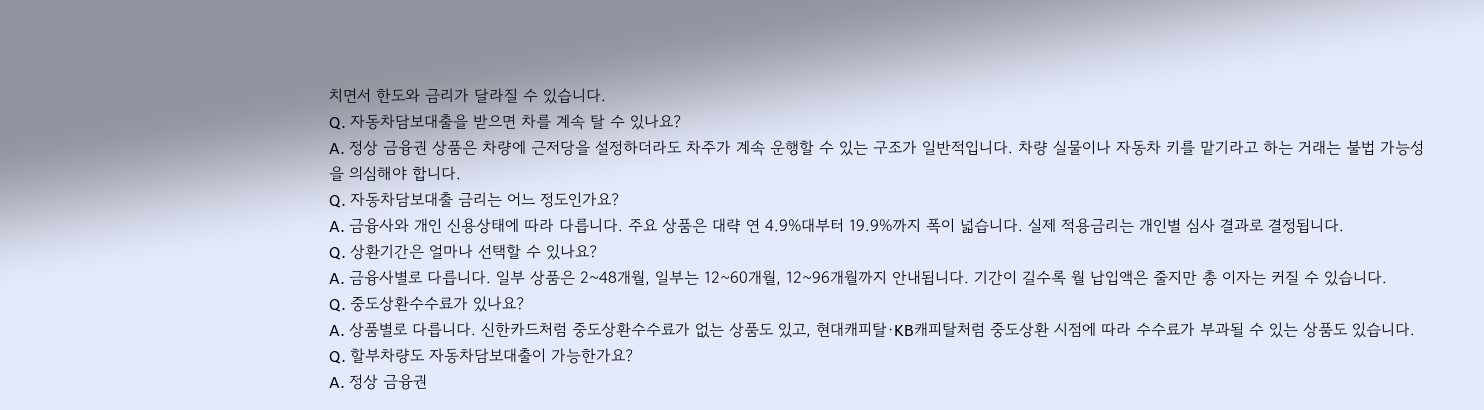치면서 한도와 금리가 달라질 수 있습니다.
Q. 자동차담보대출을 받으면 차를 계속 탈 수 있나요?
A. 정상 금융권 상품은 차량에 근저당을 설정하더라도 차주가 계속 운행할 수 있는 구조가 일반적입니다. 차량 실물이나 자동차 키를 맡기라고 하는 거래는 불법 가능성을 의심해야 합니다.
Q. 자동차담보대출 금리는 어느 정도인가요?
A. 금융사와 개인 신용상태에 따라 다릅니다. 주요 상품은 대략 연 4.9%대부터 19.9%까지 폭이 넓습니다. 실제 적용금리는 개인별 심사 결과로 결정됩니다.
Q. 상환기간은 얼마나 선택할 수 있나요?
A. 금융사별로 다릅니다. 일부 상품은 2~48개월, 일부는 12~60개월, 12~96개월까지 안내됩니다. 기간이 길수록 월 납입액은 줄지만 총 이자는 커질 수 있습니다.
Q. 중도상환수수료가 있나요?
A. 상품별로 다릅니다. 신한카드처럼 중도상환수수료가 없는 상품도 있고, 현대캐피탈·KB캐피탈처럼 중도상환 시점에 따라 수수료가 부과될 수 있는 상품도 있습니다.
Q. 할부차량도 자동차담보대출이 가능한가요?
A. 정상 금융권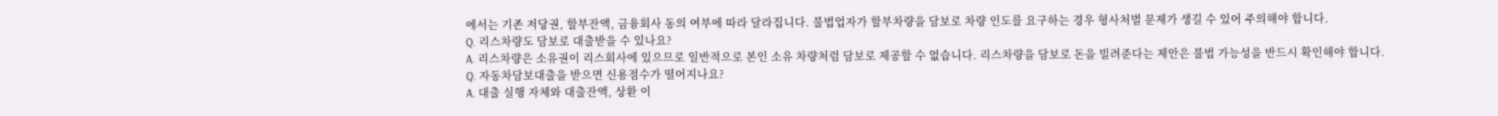에서는 기존 저당권, 할부잔액, 금융회사 동의 여부에 따라 달라집니다. 불법업자가 할부차량을 담보로 차량 인도를 요구하는 경우 형사처벌 문제가 생길 수 있어 주의해야 합니다.
Q. 리스차량도 담보로 대출받을 수 있나요?
A. 리스차량은 소유권이 리스회사에 있으므로 일반적으로 본인 소유 차량처럼 담보로 제공할 수 없습니다. 리스차량을 담보로 돈을 빌려준다는 제안은 불법 가능성을 반드시 확인해야 합니다.
Q. 자동차담보대출을 받으면 신용점수가 떨어지나요?
A. 대출 실행 자체와 대출잔액, 상환 이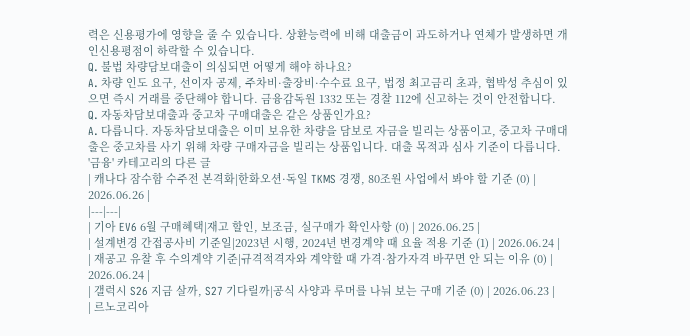력은 신용평가에 영향을 줄 수 있습니다. 상환능력에 비해 대출금이 과도하거나 연체가 발생하면 개인신용평점이 하락할 수 있습니다.
Q. 불법 차량담보대출이 의심되면 어떻게 해야 하나요?
A. 차량 인도 요구, 선이자 공제, 주차비·출장비·수수료 요구, 법정 최고금리 초과, 협박성 추심이 있으면 즉시 거래를 중단해야 합니다. 금융감독원 1332 또는 경찰 112에 신고하는 것이 안전합니다.
Q. 자동차담보대출과 중고차 구매대출은 같은 상품인가요?
A. 다릅니다. 자동차담보대출은 이미 보유한 차량을 담보로 자금을 빌리는 상품이고, 중고차 구매대출은 중고차를 사기 위해 차량 구매자금을 빌리는 상품입니다. 대출 목적과 심사 기준이 다릅니다.
'금융' 카테고리의 다른 글
| 캐나다 잠수함 수주전 본격화|한화오션·독일 TKMS 경쟁, 80조원 사업에서 봐야 할 기준 (0) | 2026.06.26 |
|---|---|
| 기아 EV6 6월 구매혜택|재고 할인, 보조금, 실구매가 확인사항 (0) | 2026.06.25 |
| 설계변경 간접공사비 기준일|2023년 시행, 2024년 변경계약 때 요율 적용 기준 (1) | 2026.06.24 |
| 재공고 유찰 후 수의계약 기준|규격적격자와 계약할 때 가격·참가자격 바꾸면 안 되는 이유 (0) | 2026.06.24 |
| 갤럭시 S26 지금 살까, S27 기다릴까|공식 사양과 루머를 나눠 보는 구매 기준 (0) | 2026.06.23 |
| 르노코리아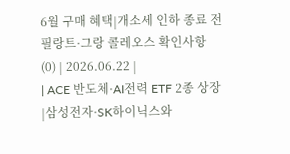6월 구매 혜택|개소세 인하 종료 전 필랑트·그랑 콜레오스 확인사항 (0) | 2026.06.22 |
| ACE 반도체·AI전력 ETF 2종 상장|삼성전자·SK하이닉스와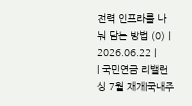전력 인프라를 나눠 담는 방법 (0) | 2026.06.22 |
| 국민연금 리밸런싱 7월 재개|국내주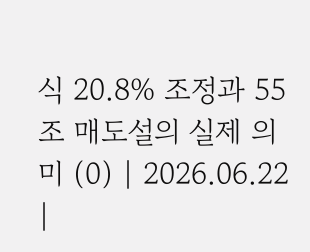식 20.8% 조정과 55조 매도설의 실제 의미 (0) | 2026.06.22 |